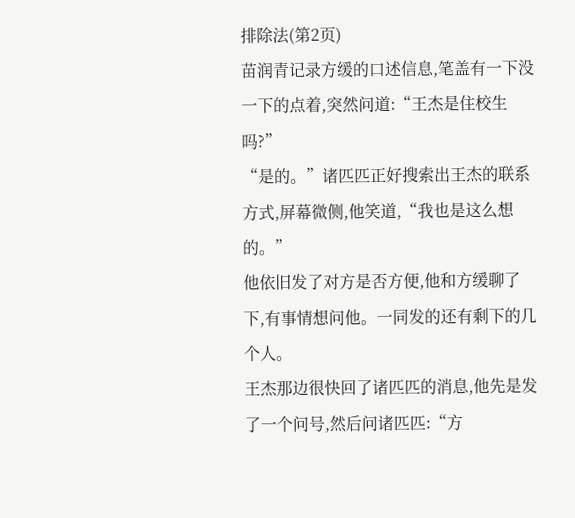排除法(第2页)
苗润青记录方缓的口述信息,笔盖有一下没一下的点着,突然问道:“王杰是住校生吗?”
“是的。”诸匹匹正好搜索出王杰的联系方式,屏幕微侧,他笑道,“我也是这么想的。”
他依旧发了对方是否方便,他和方缓聊了下,有事情想问他。一同发的还有剩下的几个人。
王杰那边很快回了诸匹匹的消息,他先是发了一个问号,然后问诸匹匹:“方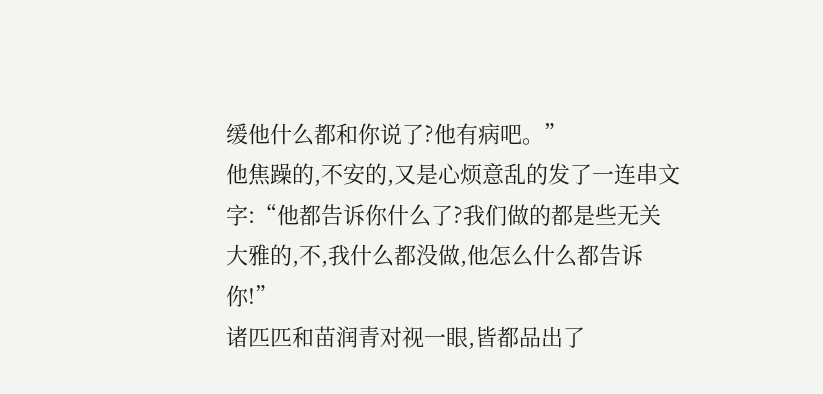缓他什么都和你说了?他有病吧。”
他焦躁的,不安的,又是心烦意乱的发了一连串文字:“他都告诉你什么了?我们做的都是些无关大雅的,不,我什么都没做,他怎么什么都告诉你!”
诸匹匹和苗润青对视一眼,皆都品出了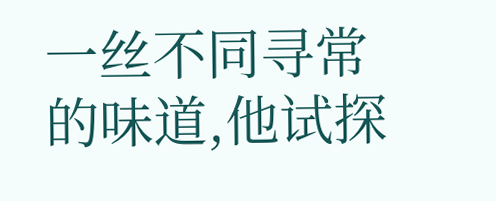一丝不同寻常的味道,他试探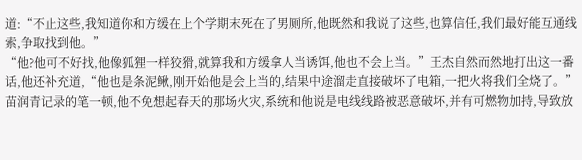道:“不止这些,我知道你和方缓在上个学期末死在了男厕所,他既然和我说了这些,也算信任,我们最好能互通线索,争取找到他。”
“他?他可不好找,他像狐狸一样狡猾,就算我和方缓拿人当诱饵,他也不会上当。”王杰自然而然地打出这一番话,他还补充道,“他也是条泥鳅,刚开始他是会上当的,结果中途溜走直接破坏了电箱,一把火将我们全烧了。”
苗润青记录的笔一顿,他不免想起春天的那场火灾,系统和他说是电线线路被恶意破坏,并有可燃物加持,导致放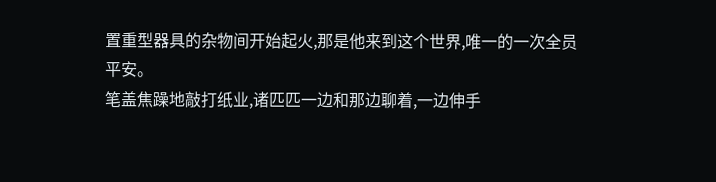置重型器具的杂物间开始起火,那是他来到这个世界,唯一的一次全员平安。
笔盖焦躁地敲打纸业,诸匹匹一边和那边聊着,一边伸手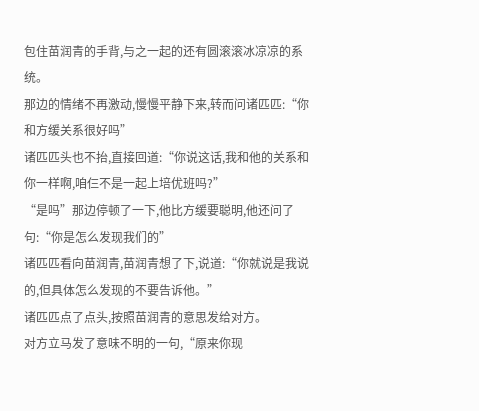包住苗润青的手背,与之一起的还有圆滚滚冰凉凉的系统。
那边的情绪不再激动,慢慢平静下来,转而问诸匹匹:“你和方缓关系很好吗”
诸匹匹头也不抬,直接回道:“你说这话,我和他的关系和你一样啊,咱仨不是一起上培优班吗?”
“是吗”那边停顿了一下,他比方缓要聪明,他还问了句:“你是怎么发现我们的”
诸匹匹看向苗润青,苗润青想了下,说道:“你就说是我说的,但具体怎么发现的不要告诉他。”
诸匹匹点了点头,按照苗润青的意思发给对方。
对方立马发了意味不明的一句,“原来你现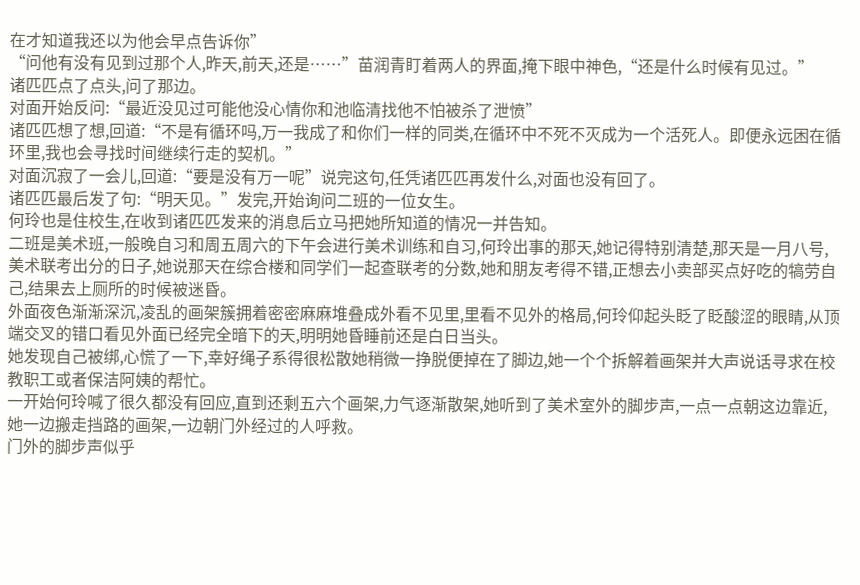在才知道我还以为他会早点告诉你”
“问他有没有见到过那个人,昨天,前天,还是……”苗润青盯着两人的界面,掩下眼中神色,“还是什么时候有见过。”
诸匹匹点了点头,问了那边。
对面开始反问:“最近没见过可能他没心情你和池临清找他不怕被杀了泄愤”
诸匹匹想了想,回道:“不是有循环吗,万一我成了和你们一样的同类,在循环中不死不灭成为一个活死人。即便永远困在循环里,我也会寻找时间继续行走的契机。”
对面沉寂了一会儿,回道:“要是没有万一呢”说完这句,任凭诸匹匹再发什么,对面也没有回了。
诸匹匹最后发了句:“明天见。”发完,开始询问二班的一位女生。
何玲也是住校生,在收到诸匹匹发来的消息后立马把她所知道的情况一并告知。
二班是美术班,一般晚自习和周五周六的下午会进行美术训练和自习,何玲出事的那天,她记得特别清楚,那天是一月八号,美术联考出分的日子,她说那天在综合楼和同学们一起查联考的分数,她和朋友考得不错,正想去小卖部买点好吃的犒劳自己,结果去上厕所的时候被迷昏。
外面夜色渐渐深沉,凌乱的画架簇拥着密密麻麻堆叠成外看不见里,里看不见外的格局,何玲仰起头眨了眨酸涩的眼睛,从顶端交叉的错口看见外面已经完全暗下的天,明明她昏睡前还是白日当头。
她发现自己被绑,心慌了一下,幸好绳子系得很松散她稍微一挣脱便掉在了脚边,她一个个拆解着画架并大声说话寻求在校教职工或者保洁阿姨的帮忙。
一开始何玲喊了很久都没有回应,直到还剩五六个画架,力气逐渐散架,她听到了美术室外的脚步声,一点一点朝这边靠近,她一边搬走挡路的画架,一边朝门外经过的人呼救。
门外的脚步声似乎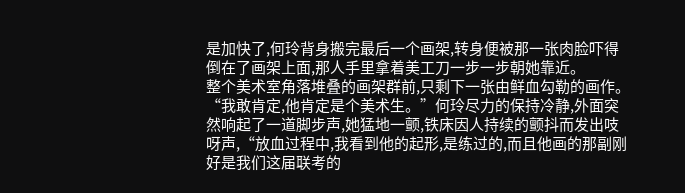是加快了,何玲背身搬完最后一个画架,转身便被那一张肉脸吓得倒在了画架上面,那人手里拿着美工刀一步一步朝她靠近。
整个美术室角落堆叠的画架群前,只剩下一张由鲜血勾勒的画作。
“我敢肯定,他肯定是个美术生。”何玲尽力的保持冷静,外面突然响起了一道脚步声,她猛地一颤,铁床因人持续的颤抖而发出吱呀声,“放血过程中,我看到他的起形,是练过的,而且他画的那副刚好是我们这届联考的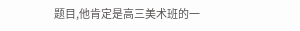题目,他肯定是高三美术班的一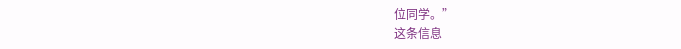位同学。”
这条信息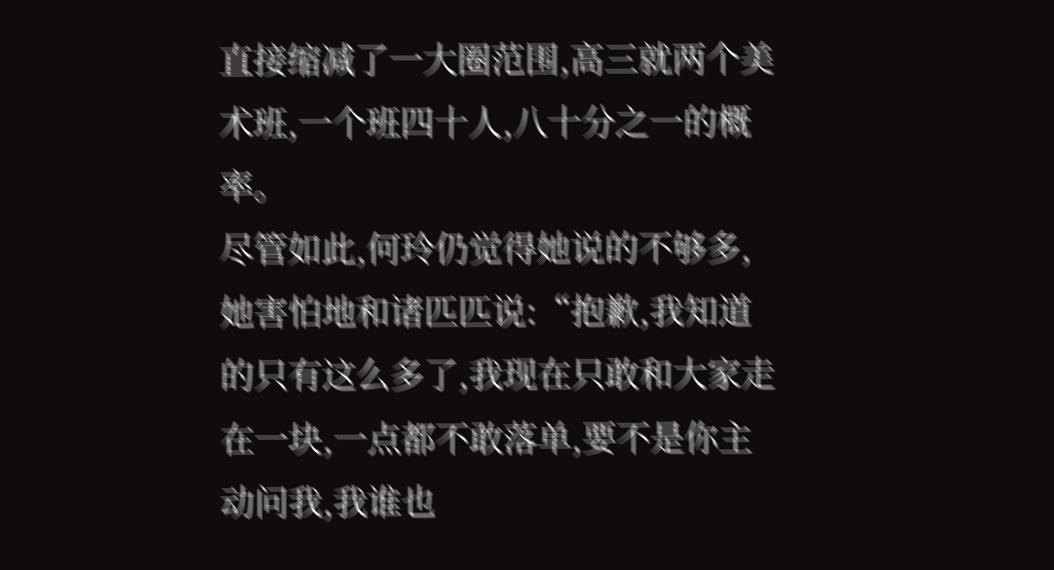直接缩减了一大圈范围,高三就两个美术班,一个班四十人,八十分之一的概率。
尽管如此,何玲仍觉得她说的不够多,她害怕地和诸匹匹说:“抱歉,我知道的只有这么多了,我现在只敢和大家走在一块,一点都不敢落单,要不是你主动问我,我谁也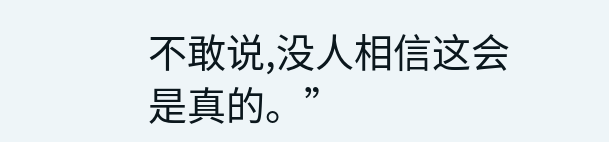不敢说,没人相信这会是真的。”